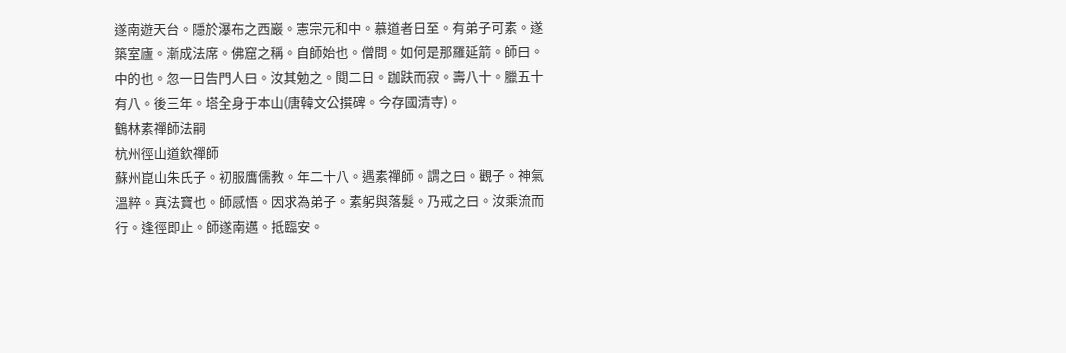遂南遊天台。隱於瀑布之西巖。憲宗元和中。慕道者日至。有弟子可素。遂築室廬。漸成法席。佛窟之稱。自師始也。僧問。如何是那羅延箭。師曰。中的也。忽一日告門人曰。汝其勉之。閱二日。跏趺而寂。壽八十。臘五十有八。後三年。塔全身于本山(唐韓文公撰碑。今存國清寺)。
鶴林素禪師法嗣
杭州徑山道欽禪師
蘇州崑山朱氏子。初服膺儒教。年二十八。遇素禪師。謂之曰。觀子。神氣溫粹。真法寶也。師感悟。因求為弟子。素躬與落髮。乃戒之曰。汝乘流而行。逢徑即止。師遂南邁。抵臨安。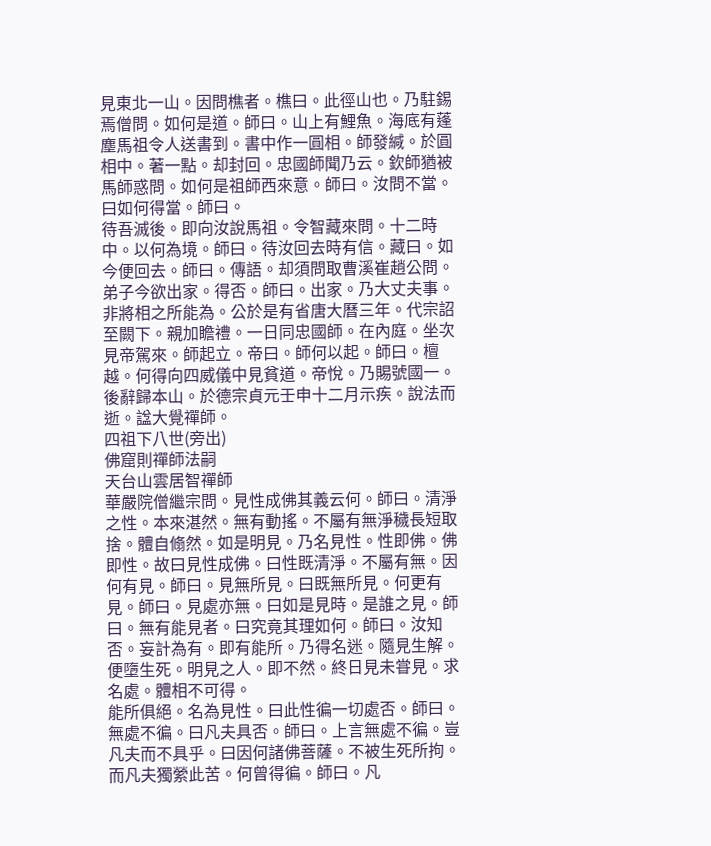見東北一山。因問樵者。樵曰。此徑山也。乃駐錫焉僧問。如何是道。師曰。山上有鯉魚。海底有蓬塵馬祖令人送書到。書中作一圓相。師發緘。於圓相中。著一點。却封回。忠國師聞乃云。欽師猶被馬師惑問。如何是祖師西來意。師曰。汝問不當。曰如何得當。師曰。
待吾滅後。即向汝說馬祖。令智藏來問。十二時中。以何為境。師曰。待汝回去時有信。藏曰。如今便回去。師曰。傳語。却須問取曹溪崔趙公問。弟子今欲出家。得否。師曰。出家。乃大丈夫事。非將相之所能為。公於是有省唐大曆三年。代宗詔至闕下。親加瞻禮。一日同忠國師。在內庭。坐次見帝駕來。師起立。帝曰。師何以起。師曰。檀越。何得向四威儀中見貧道。帝悅。乃賜號國一。後辭歸本山。於德宗貞元壬申十二月示疾。說法而逝。諡大覺禪師。
四祖下八世(旁出)
佛窟則禪師法嗣
天台山雲居智禪師
華嚴院僧繼宗問。見性成佛其義云何。師曰。清淨之性。本來湛然。無有動搖。不屬有無淨穢長短取捨。體自翛然。如是明見。乃名見性。性即佛。佛即性。故曰見性成佛。曰性既清淨。不屬有無。因何有見。師曰。見無所見。曰既無所見。何更有見。師曰。見處亦無。曰如是見時。是誰之見。師曰。無有能見者。曰究竟其理如何。師曰。汝知否。妄計為有。即有能所。乃得名迷。隨見生解。便墮生死。明見之人。即不然。終日見未甞見。求名處。體相不可得。
能所俱絕。名為見性。曰此性徧一切處否。師曰。無處不徧。曰凡夫具否。師曰。上言無處不徧。豈凡夫而不具乎。曰因何諸佛菩薩。不被生死所拘。而凡夫獨縈此苦。何曾得徧。師曰。凡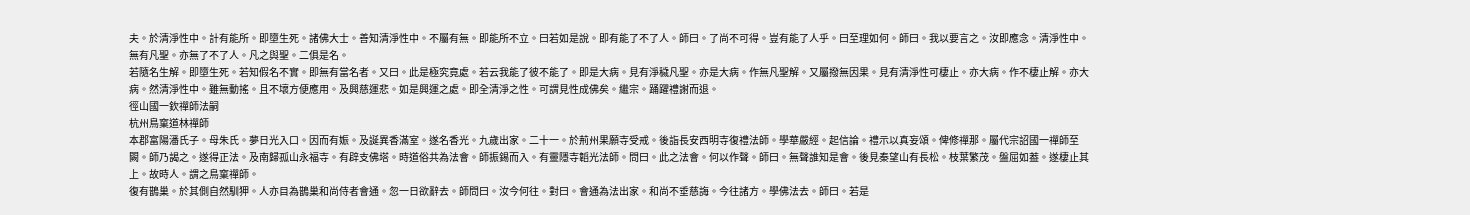夫。於清淨性中。計有能所。即墮生死。諸佛大士。善知清淨性中。不屬有無。即能所不立。曰若如是說。即有能了不了人。師曰。了尚不可得。豈有能了人乎。曰至理如何。師曰。我以要言之。汝即應念。清淨性中。無有凡聖。亦無了不了人。凡之與聖。二俱是名。
若隨名生解。即墮生死。若知假名不實。即無有當名者。又曰。此是極究竟處。若云我能了彼不能了。即是大病。見有淨穢凡聖。亦是大病。作無凡聖解。又屬撥無因果。見有清淨性可棲止。亦大病。作不棲止解。亦大病。然清淨性中。雖無動搖。且不壞方便應用。及興慈運悲。如是興運之處。即全清淨之性。可謂見性成佛矣。繼宗。踊躍禮謝而退。
徑山國一欽禪師法嗣
杭州鳥窠道林禪師
本郡富陽潘氏子。母朱氏。夢日光入口。因而有娠。及誕異香滿室。遂名香光。九歲出家。二十一。於荊州果願寺受戒。後詣長安西明寺復禮法師。學華嚴經。起信論。禮示以真妄頌。俾修禪那。屬代宗詔國一禪師至闕。師乃謁之。遂得正法。及南歸孤山永福寺。有辟支佛塔。時道俗共為法會。師振錫而入。有靈隱寺韜光法師。問曰。此之法會。何以作聲。師曰。無聲誰知是會。後見秦望山有長松。枝葉繁茂。盤屈如葢。遂棲止其上。故時人。謂之鳥窠禪師。
復有鵲巢。於其側自然馴狎。人亦目為鵲巢和尚侍者會通。忽一日欲辭去。師問曰。汝今何往。對曰。會通為法出家。和尚不垂慈誨。今往諸方。學佛法去。師曰。若是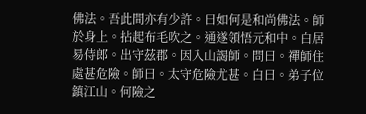佛法。吾此間亦有少許。曰如何是和尚佛法。師於身上。拈起布毛吹之。通遂領悟元和中。白居易侍郎。出守茲郡。因入山謁師。問曰。禪師住處甚危險。師曰。太守危險尤甚。白曰。弟子位鎮江山。何險之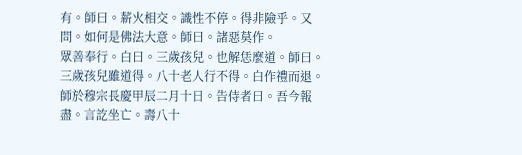有。師曰。薪火相交。識性不停。得非險乎。又問。如何是佛法大意。師曰。諸惡莫作。
眾善奉行。白曰。三歲孩兒。也解恁麼道。師曰。三歲孩兒雖道得。八十老人行不得。白作禮而退。師於穆宗長慶甲辰二月十日。告侍者曰。吾今報盡。言訖坐亡。壽八十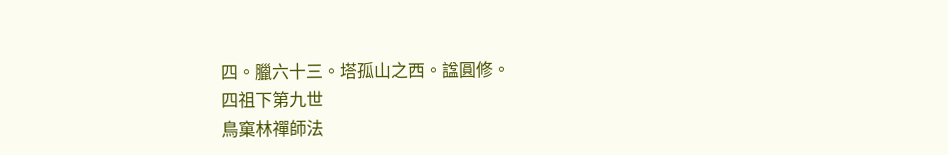四。臘六十三。塔孤山之西。諡圓修。
四祖下第九世
鳥窠林禪師法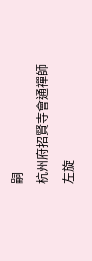嗣
杭州府招賢寺會通禪師
左旋